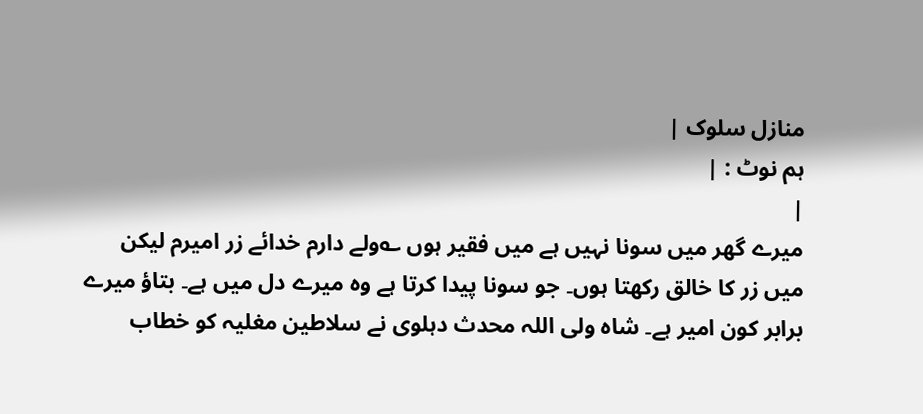منازل سلوک |
ہم نوٹ : |
|
میرے گھر میں سونا نہیں ہے میں فقیر ہوں ؎ولے دارم خدائے زر امیرم لیکن میں زر کا خالق رکھتا ہوں۔ جو سونا پیدا کرتا ہے وہ میرے دل میں ہے۔ بتاؤ میرے برابر کون امیر ہے۔ شاہ ولی اللہ محدث دہلوی نے سلاطین مغلیہ کو خطاب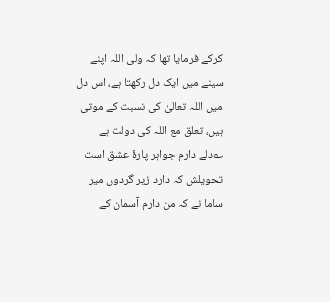کرکے فرمایا تھا کہ ولی اللہ اپنے سینے میں ایک دل رکھتا ہے، اس دل میں اللہ تعالیٰ کی نسبت کے موتی ہیں، تعلق مع اللہ کی دولت ہے ؎دلے دارم جواہر پارۂ عشق است تحویلش کہ دارد زیر گردوں میر ساما نے کہ من دارم آسمان کے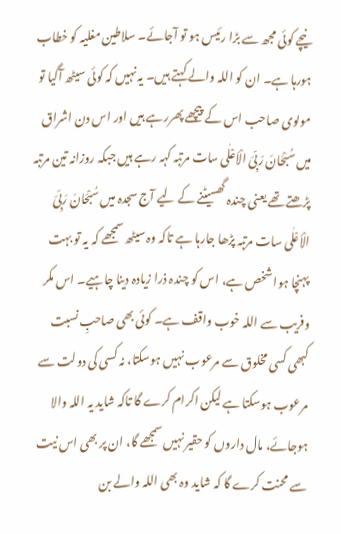نیچے کوئی مجھ سے بڑا رئیس ہو تو آجائے۔ سلاطین مغلیہ کو خطاب ہورہا ہے۔ ان کو اللہ والے کہتے ہیں۔ یہ نہیں کہ کوئی سیٹھ آگیا تو مولوی صاحب اس کے پیچھے پھررہے ہیں اور اس دن اشراق میں سُبْحَانَ رَبِّیَ الْاَعْلٰی سات مرتبہ کہہ رہے ہیں جبکہ روزانہ تین مرتبہ پڑھتے تھے یعنی چندہ گھسیٹنے کے لیے آج سجدہ میں سُبْحَانَ رَبِّیَ الْاَعْلٰی سات مرتبہ پڑھا جارہا ہے تاکہ وہ سیٹھ سمجھے کہ یہ تو بہت پہنچا ہوا شخص ہے، اس کو چندہ ذرا زیادہ دینا چاہیے۔ اس مکر وفریب سے اللہ خوب واقف ہے۔ کوئی بھی صاحبِ نسبت کبھی کسی مخلوق سے مرعوب نہیں ہوسکتا، نہ کسی کی دولت سے مرعوب ہوسکتا ہے لیکن اکرام کرے گا تاکہ شاید یہ اللہ والا ہوجائے، مال داروں کو حقیر نہیں سمجھے گا، ان پر بھی اس نیت سے محنت کرے گا کہ شاید وہ بھی اللہ والے بن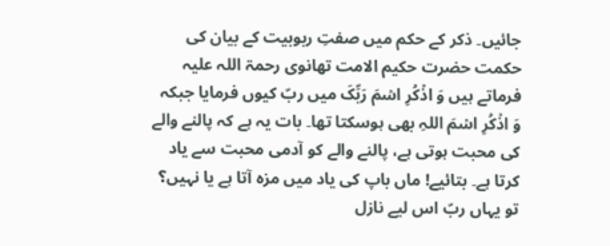جائیں۔ ذکر کے حکم میں صفتِ ربوبیت کے بیان کی حکمت حضرت حکیم الامت تھانوی رحمۃ اللہ علیہ فرماتے ہیں وَ اذۡکُرِ اسۡمَ رَبِّکَ میں ربّ کیوں فرمایا جبکہ وَ اذۡکُرِ اسۡمَ اللہِ بھی ہوسکتا تھا۔ بات یہ ہے کہ پالنے والے کی محبت ہوتی ہے، پالنے والے کو آدمی محبت سے یاد کرتا ہے۔ بتائیے! ماں باپ کی یاد میں مزہ آتا ہے یا نہیں؟ تو یہاں ربّ اس لیے نازل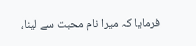فرمایا کہ میرا نام محبت سے لینا،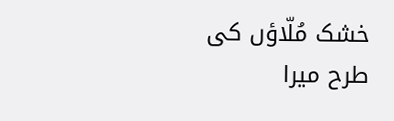خشک مُلّاؤں کی طرح میرا